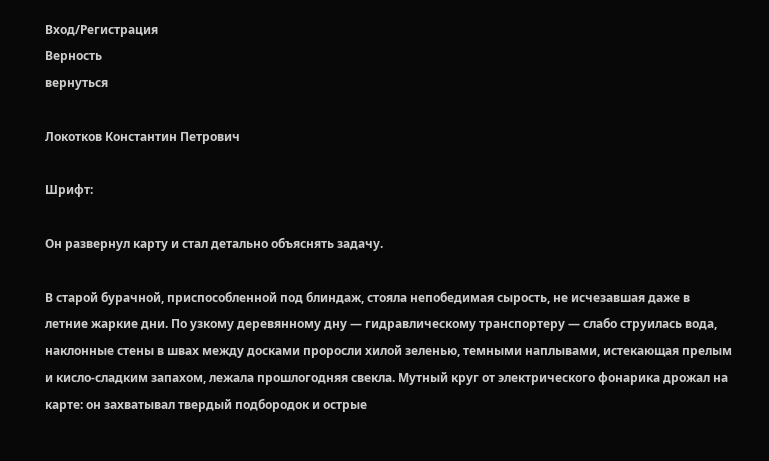Вход/Регистрация
Верность
вернуться

Локотков Константин Петрович

Шрифт:

Он развернул карту и стал детально объяснять задачу.

В старой бурачной, приспособленной под блиндаж, стояла непобедимая сырость, не исчезавшая даже в летние жаркие дни. По узкому деревянному дну — гидравлическому транспортеру — слабо струилась вода, наклонные стены в швах между досками проросли хилой зеленью, темными наплывами, истекающая прелым и кисло-сладким запахом, лежала прошлогодняя свекла. Мутный круг от электрического фонарика дрожал на карте: он захватывал твердый подбородок и острые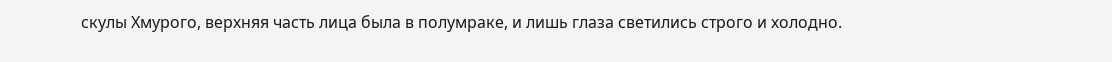скулы Хмурого, верхняя часть лица была в полумраке, и лишь глаза светились строго и холодно.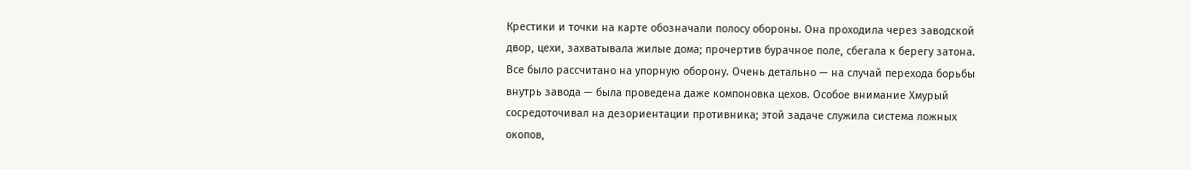Крестики и точки на карте обозначали полосу обороны. Она проходила через заводской двор, цехи, захватывала жилые дома; прочертив бурачное поле, сбегала к берегу затона. Все было рассчитано на упорную оборону. Очень детально — на случай перехода борьбы внутрь завода — была проведена даже компоновка цехов. Особое внимание Хмурый сосредоточивал на дезориентации противника; этой задаче служила система ложных окопов,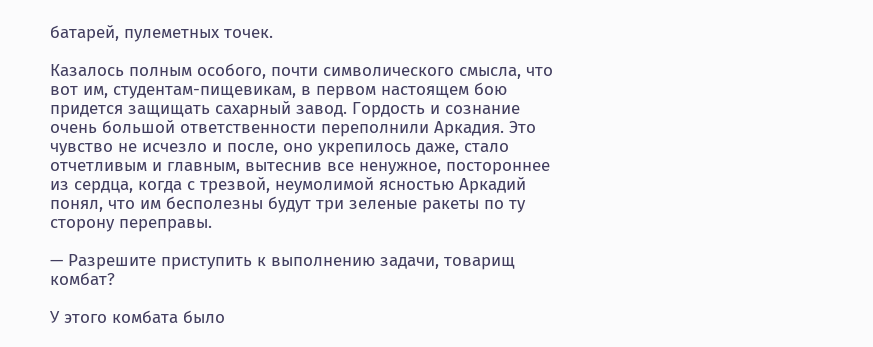батарей, пулеметных точек.

Казалось полным особого, почти символического смысла, что вот им, студентам-пищевикам, в первом настоящем бою придется защищать сахарный завод. Гордость и сознание очень большой ответственности переполнили Аркадия. Это чувство не исчезло и после, оно укрепилось даже, стало отчетливым и главным, вытеснив все ненужное, постороннее из сердца, когда с трезвой, неумолимой ясностью Аркадий понял, что им бесполезны будут три зеленые ракеты по ту сторону переправы.

— Разрешите приступить к выполнению задачи, товарищ комбат?

У этого комбата было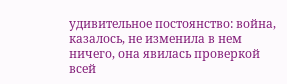удивительное постоянство: война, казалось, не изменила в нем ничего, она явилась проверкой всей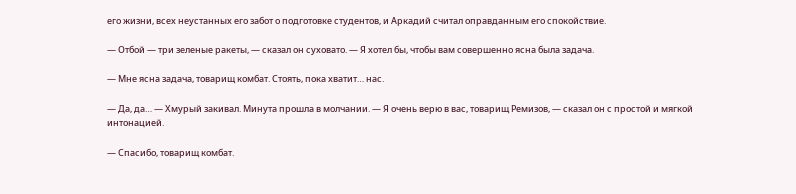его жизни, всех неустанных его забот о подготовке студентов, и Аркадий считал оправданным его спокойствие.

— Отбой — три зеленые ракеты, — сказал он суховато. — Я хотел бы, чтобы вам совершенно ясна была задача.

— Мне ясна задача, товарищ комбат. Стоять, пока хватит… нас.

— Да, да… — Хмурый закивал. Минута прошла в молчании. — Я очень верю в вас, товарищ Ремизов, — сказал он с простой и мягкой интонацией.

— Спасибо, товарищ комбат.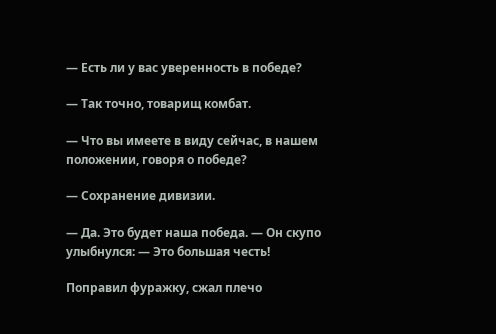— Есть ли у вас уверенность в победе?

— Так точно, товарищ комбат.

— Что вы имеете в виду сейчас, в нашем положении, говоря о победе?

— Сохранение дивизии.

— Да. Это будет наша победа. — Он скупо улыбнулся: — Это большая честь!

Поправил фуражку, сжал плечо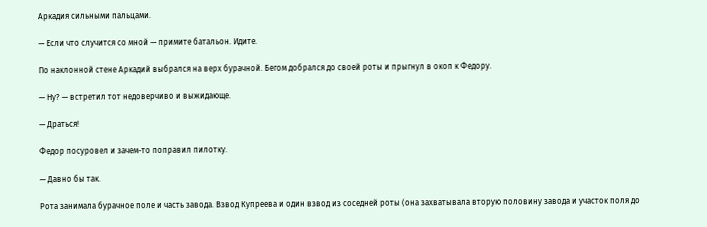Аркадия сильными пальцами.

— Если что случится со мной — примите батальон. Идите.

По наклонной стене Аркадий выбрался на верх бурачной. Бегом добрался до своей роты и прыгнул в окоп к Федору.

— Ну? — встретил тот недоверчиво и выжидающе.

— Драться!

Федор посуровел и зачем-то поправил пилотку.

— Давно бы так.

Рота занимала бурачное поле и часть завода. Взвод Купреева и один взвод из соседней роты (она захватывала вторую половину завода и участок поля до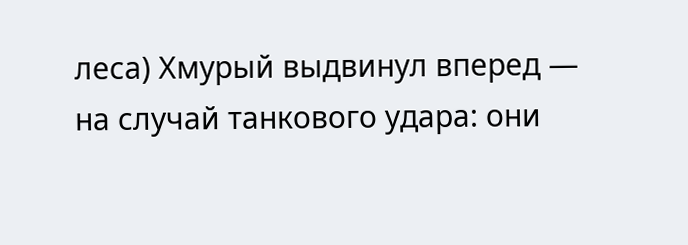леса) Хмурый выдвинул вперед — на случай танкового удара: они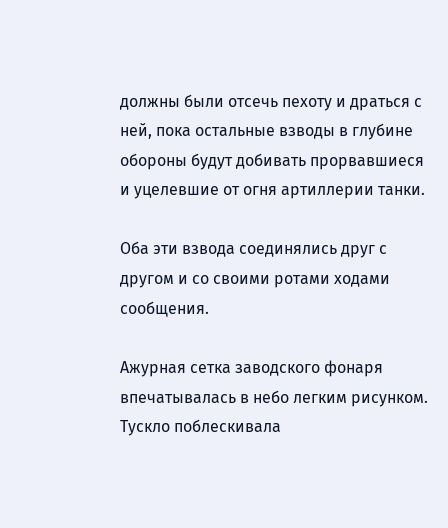должны были отсечь пехоту и драться с ней, пока остальные взводы в глубине обороны будут добивать прорвавшиеся и уцелевшие от огня артиллерии танки.

Оба эти взвода соединялись друг с другом и со своими ротами ходами сообщения.

Ажурная сетка заводского фонаря впечатывалась в небо легким рисунком. Тускло поблескивала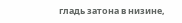гладь затона в низине,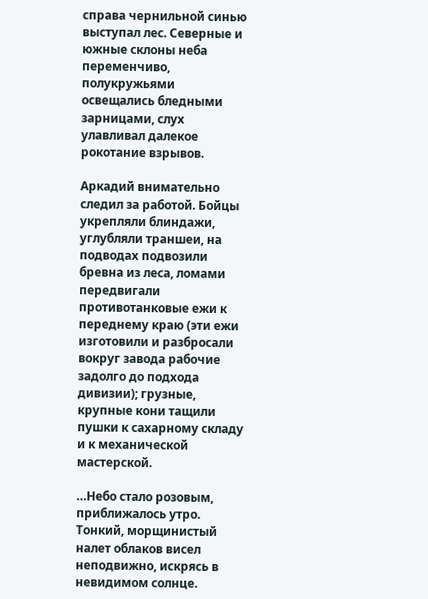справа чернильной синью выступал лес. Северные и южные склоны неба переменчиво, полукружьями освещались бледными зарницами, слух улавливал далекое рокотание взрывов.

Аркадий внимательно следил за работой. Бойцы укрепляли блиндажи, углубляли траншеи, на подводах подвозили бревна из леса, ломами передвигали противотанковые ежи к переднему краю (эти ежи изготовили и разбросали вокруг завода рабочие задолго до подхода дивизии); грузные, крупные кони тащили пушки к сахарному складу и к механической мастерской.

…Небо стало розовым, приближалось утро. Тонкий, морщинистый налет облаков висел неподвижно, искрясь в невидимом солнце.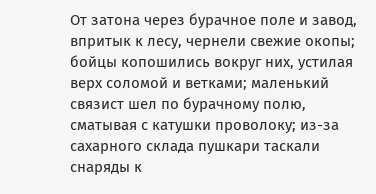От затона через бурачное поле и завод, впритык к лесу, чернели свежие окопы; бойцы копошились вокруг них, устилая верх соломой и ветками; маленький связист шел по бурачному полю, сматывая с катушки проволоку; из-за сахарного склада пушкари таскали снаряды к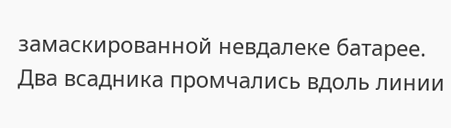замаскированной невдалеке батарее. Два всадника промчались вдоль линии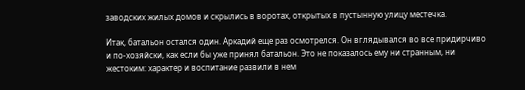заводских жилых домов и скрылись в воротах, открытых в пустынную улицу местечка.

Итак, батальон остался один. Аркадий еще раз осмотрелся. Он вглядывался во все придирчиво и по-хозяйски, как если бы уже принял батальон. Это не показалось ему ни странным, ни жестоким: характер и воспитание развили в нем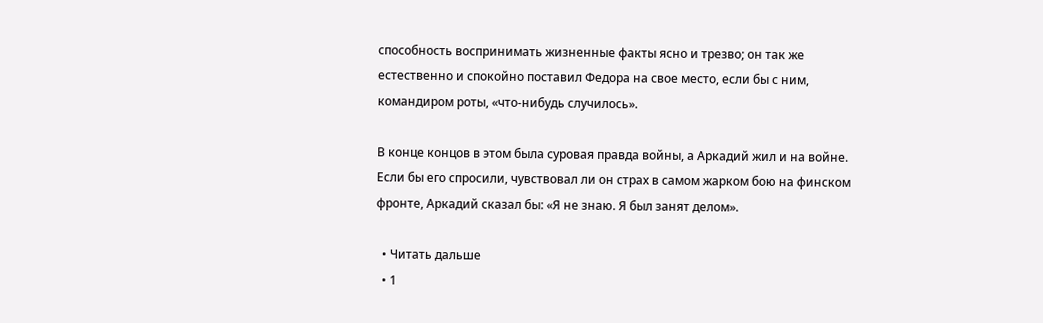способность воспринимать жизненные факты ясно и трезво; он так же естественно и спокойно поставил Федора на свое место, если бы с ним, командиром роты, «что-нибудь случилось».

В конце концов в этом была суровая правда войны, а Аркадий жил и на войне. Если бы его спросили, чувствовал ли он страх в самом жарком бою на финском фронте, Аркадий сказал бы: «Я не знаю. Я был занят делом».

  • Читать дальше
  • 1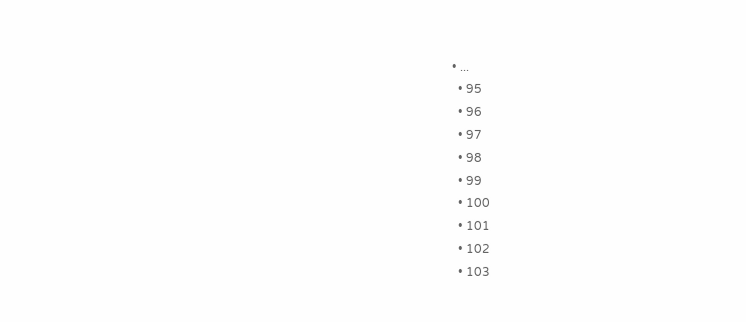• ...
  • 95
  • 96
  • 97
  • 98
  • 99
  • 100
  • 101
  • 102
  • 103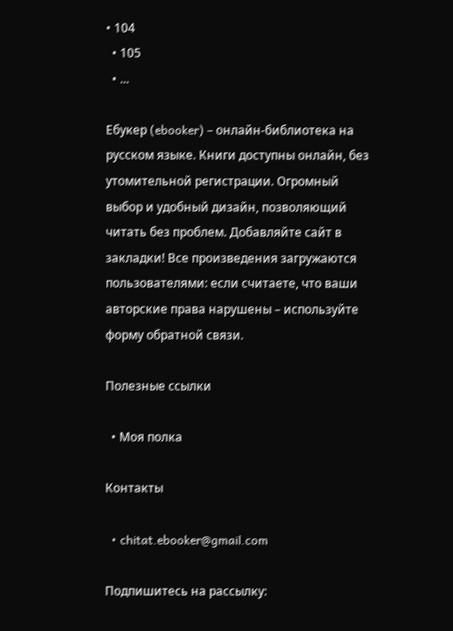• 104
  • 105
  • ...

Ебукер (ebooker) – онлайн-библиотека на русском языке. Книги доступны онлайн, без утомительной регистрации. Огромный выбор и удобный дизайн, позволяющий читать без проблем. Добавляйте сайт в закладки! Все произведения загружаются пользователями: если считаете, что ваши авторские права нарушены – используйте форму обратной связи.

Полезные ссылки

  • Моя полка

Контакты

  • chitat.ebooker@gmail.com

Подпишитесь на рассылку: